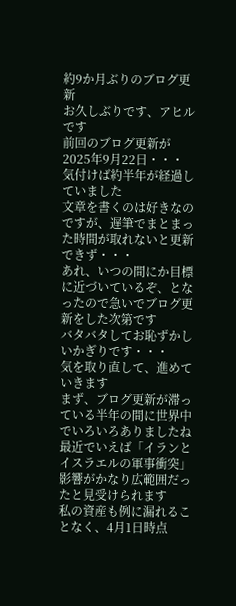約9か月ぶりのブログ更新
お久しぶりです、アヒルです
前回のブログ更新が2025年9月22日・・・
気付けば約半年が経過していました
文章を書くのは好きなのですが、遅筆でまとまった時間が取れないと更新できず・・・
あれ、いつの間にか目標に近づいているぞ、となったので急いでブログ更新をした次第です
バタバタしてお恥ずかしいかぎりです・・・
気を取り直して、進めていきます
まず、ブログ更新が滞っている半年の間に世界中でいろいろありましたね
最近でいえば「イランとイスラエルの軍事衝突」
影響がかなり広範囲だったと見受けられます
私の資産も例に漏れることなく、4月1日時点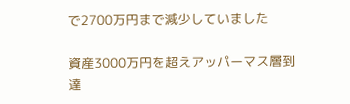で2700万円まで減少していました

資産3000万円を超えアッパーマス層到達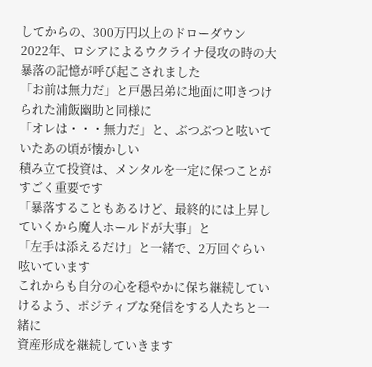してからの、300万円以上のドローダウン
2022年、ロシアによるウクライナ侵攻の時の大暴落の記憶が呼び起こされました
「お前は無力だ」と戸愚呂弟に地面に叩きつけられた浦飯幽助と同様に
「オレは・・・無力だ」と、ぶつぶつと呟いていたあの頃が懐かしい
積み立て投資は、メンタルを一定に保つことがすごく重要です
「暴落することもあるけど、最終的には上昇していくから魔人ホールドが大事」と
「左手は添えるだけ」と一緒で、2万回ぐらい呟いています
これからも自分の心を穏やかに保ち継続していけるよう、ポジティブな発信をする人たちと一緒に
資産形成を継続していきます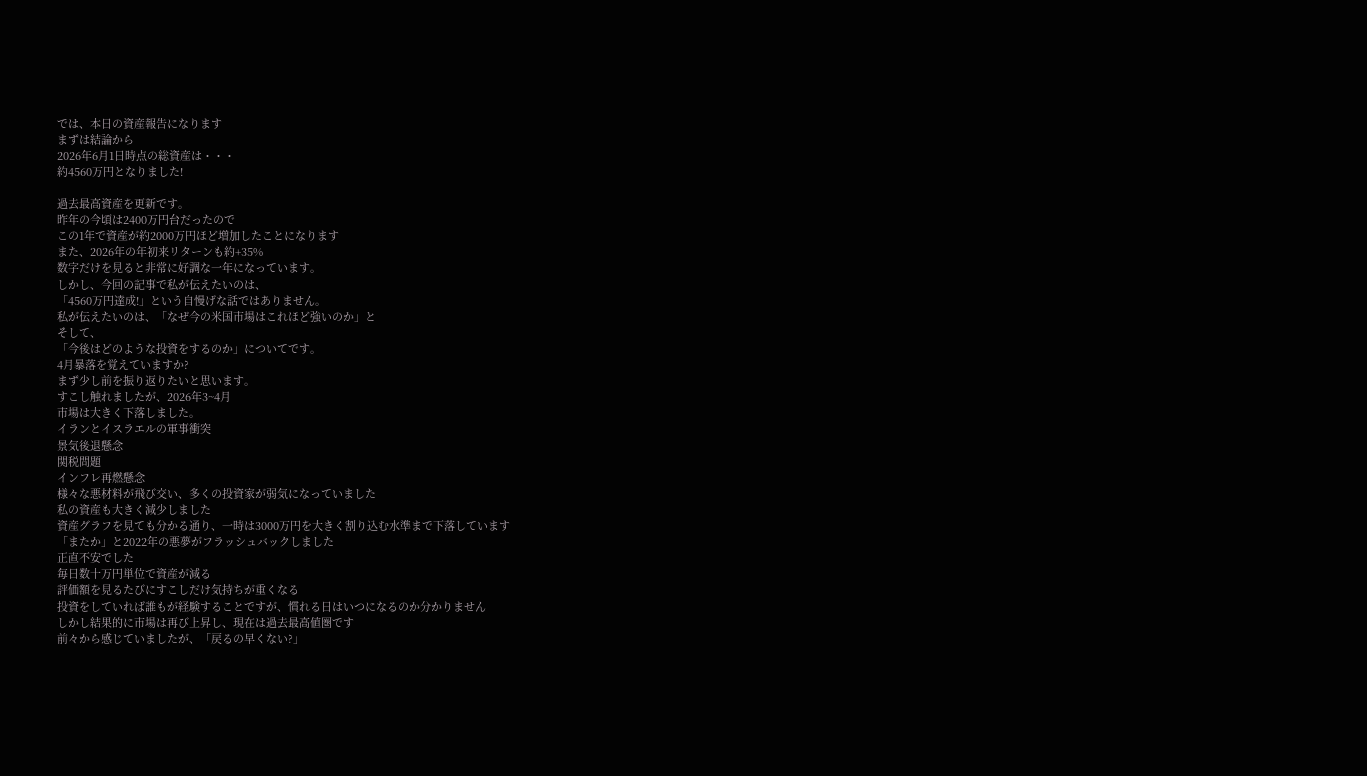では、本日の資産報告になります
まずは結論から
2026年6月1日時点の総資産は・・・
約4560万円となりました!

過去最高資産を更新です。
昨年の今頃は2400万円台だったので
この1年で資産が約2000万円ほど増加したことになります
また、2026年の年初来リターンも約+35%
数字だけを見ると非常に好調な一年になっています。
しかし、今回の記事で私が伝えたいのは、
「4560万円達成!」という自慢げな話ではありません。
私が伝えたいのは、「なぜ今の米国市場はこれほど強いのか」と
そして、
「今後はどのような投資をするのか」についてです。
4月暴落を覚えていますか?
まず少し前を振り返りたいと思います。
すこし触れましたが、2026年3~4月
市場は大きく下落しました。
イランとイスラエルの軍事衝突
景気後退懸念
関税問題
インフレ再燃懸念
様々な悪材料が飛び交い、多くの投資家が弱気になっていました
私の資産も大きく減少しました
資産グラフを見ても分かる通り、一時は3000万円を大きく割り込む水準まで下落しています
「またか」と2022年の悪夢がフラッシュバックしました
正直不安でした
毎日数十万円単位で資産が減る
評価額を見るたびにすこしだけ気持ちが重くなる
投資をしていれば誰もが経験することですが、慣れる日はいつになるのか分かりません
しかし結果的に市場は再び上昇し、現在は過去最高値圏です
前々から感じていましたが、「戻るの早くない?」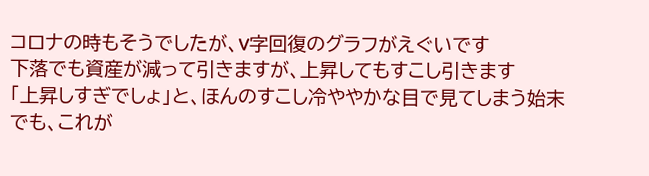コロナの時もそうでしたが、V字回復のグラフがえぐいです
下落でも資産が減って引きますが、上昇してもすこし引きます
「上昇しすぎでしょ」と、ほんのすこし冷ややかな目で見てしまう始末
でも、これが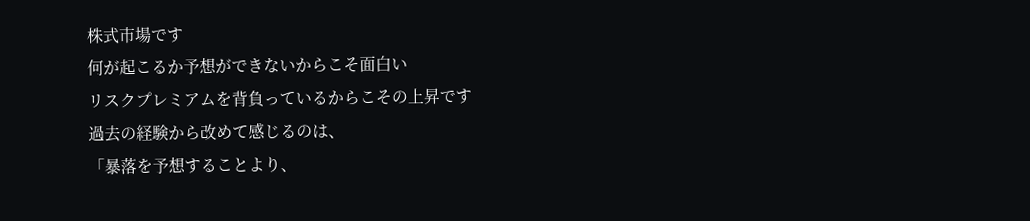株式市場です
何が起こるか予想ができないからこそ面白い
リスクプレミアムを背負っているからこその上昇です
過去の経験から改めて感じるのは、
「暴落を予想することより、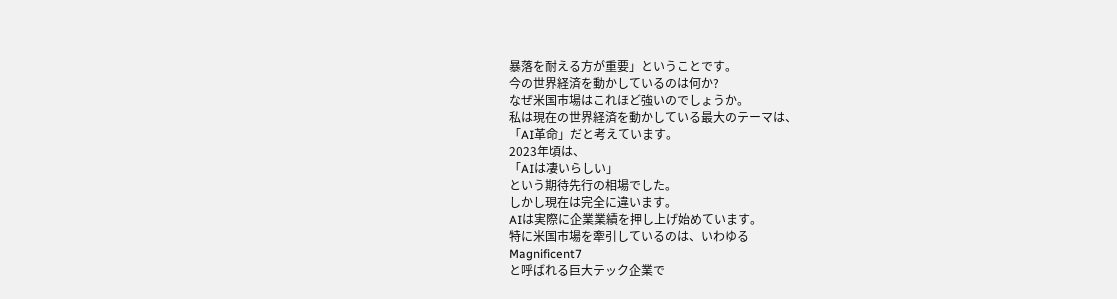暴落を耐える方が重要」ということです。
今の世界経済を動かしているのは何か?
なぜ米国市場はこれほど強いのでしょうか。
私は現在の世界経済を動かしている最大のテーマは、
「AI革命」だと考えています。
2023年頃は、
「AIは凄いらしい」
という期待先行の相場でした。
しかし現在は完全に違います。
AIは実際に企業業績を押し上げ始めています。
特に米国市場を牽引しているのは、いわゆる
Magnificent7
と呼ばれる巨大テック企業で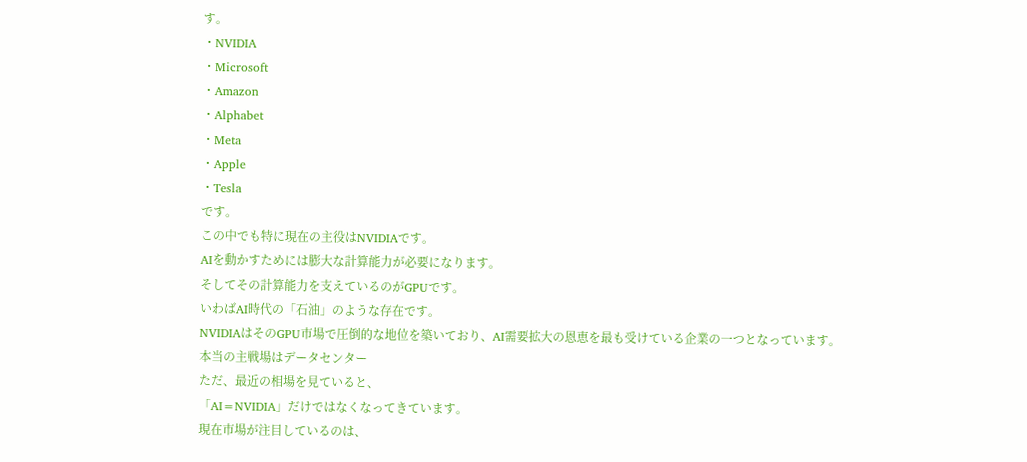す。
・NVIDIA
・Microsoft
・Amazon
・Alphabet
・Meta
・Apple
・Tesla
です。
この中でも特に現在の主役はNVIDIAです。
AIを動かすためには膨大な計算能力が必要になります。
そしてその計算能力を支えているのがGPUです。
いわばAI時代の「石油」のような存在です。
NVIDIAはそのGPU市場で圧倒的な地位を築いており、AI需要拡大の恩恵を最も受けている企業の一つとなっています。
本当の主戦場はデータセンター
ただ、最近の相場を見ていると、
「AI=NVIDIA」だけではなくなってきています。
現在市場が注目しているのは、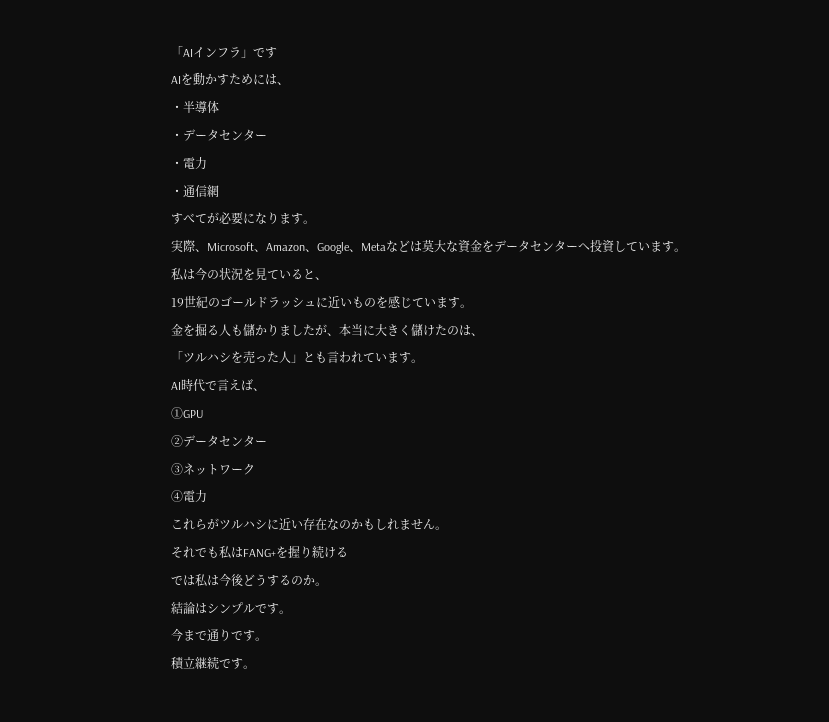「AIインフラ」です
AIを動かすためには、
・半導体
・データセンター
・電力
・通信網
すべてが必要になります。
実際、Microsoft、Amazon、Google、Metaなどは莫大な資金をデータセンターへ投資しています。
私は今の状況を見ていると、
19世紀のゴールドラッシュに近いものを感じています。
金を掘る人も儲かりましたが、本当に大きく儲けたのは、
「ツルハシを売った人」とも言われています。
AI時代で言えば、
①GPU
②データセンター
③ネットワーク
④電力
これらがツルハシに近い存在なのかもしれません。
それでも私はFANG+を握り続ける
では私は今後どうするのか。
結論はシンプルです。
今まで通りです。
積立継続です。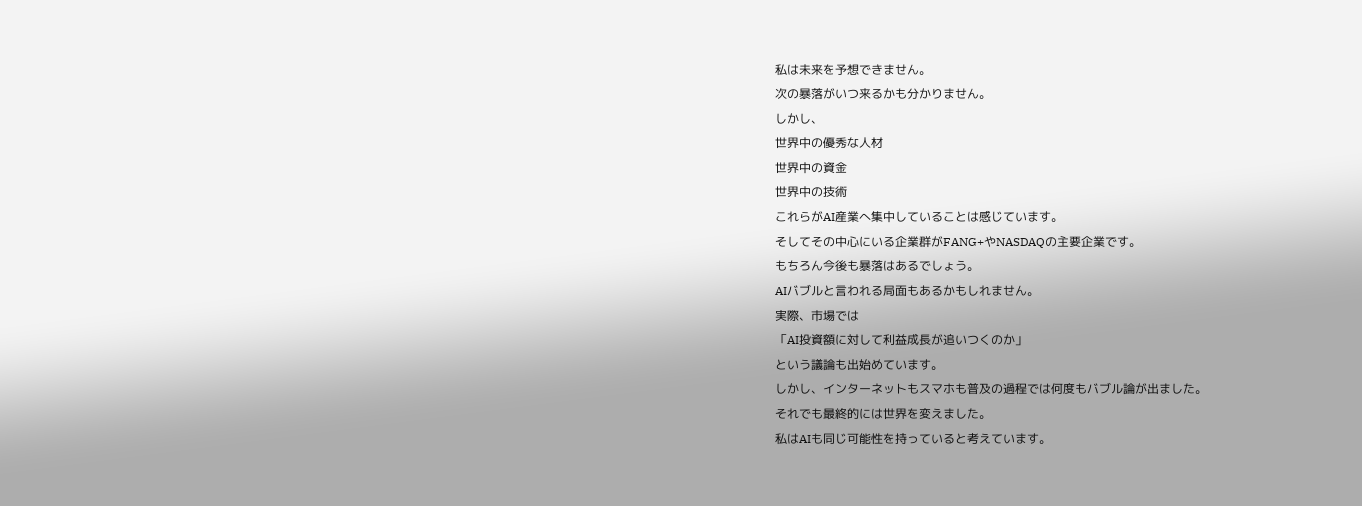私は未来を予想できません。
次の暴落がいつ来るかも分かりません。
しかし、
世界中の優秀な人材
世界中の資金
世界中の技術
これらがAI産業へ集中していることは感じています。
そしてその中心にいる企業群がFANG+やNASDAQの主要企業です。
もちろん今後も暴落はあるでしょう。
AIバブルと言われる局面もあるかもしれません。
実際、市場では
「AI投資額に対して利益成長が追いつくのか」
という議論も出始めています。
しかし、インターネットもスマホも普及の過程では何度もバブル論が出ました。
それでも最終的には世界を変えました。
私はAIも同じ可能性を持っていると考えています。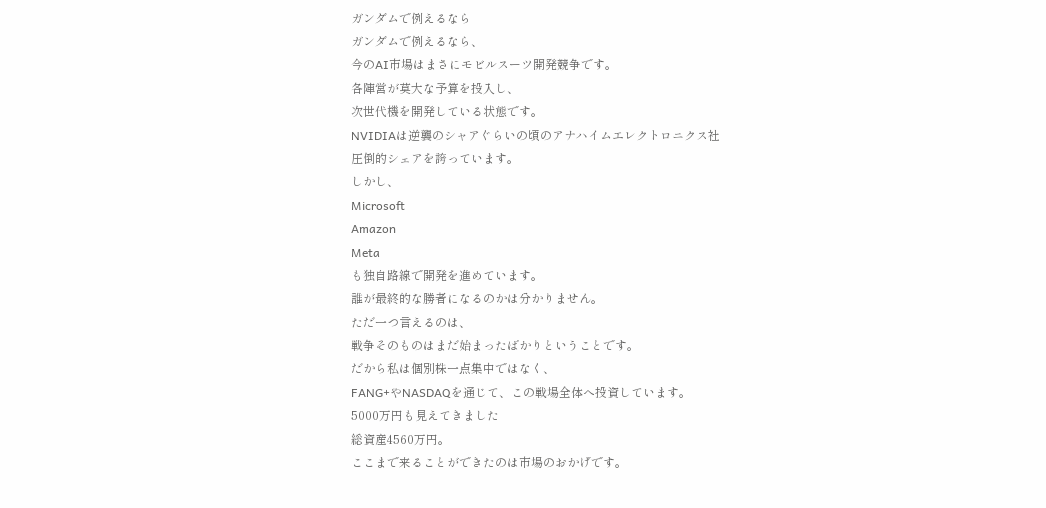ガンダムで例えるなら
ガンダムで例えるなら、
今のAI市場はまさにモビルスーツ開発競争です。
各陣営が莫大な予算を投入し、
次世代機を開発している状態です。
NVIDIAは逆襲のシャアぐらいの頃のアナハイムエレクトロニクス社
圧倒的シェアを誇っています。
しかし、
Microsoft
Amazon
Meta
も独自路線で開発を進めています。
誰が最終的な勝者になるのかは分かりません。
ただ一つ言えるのは、
戦争そのものはまだ始まったばかりということです。
だから私は個別株一点集中ではなく、
FANG+やNASDAQを通じて、この戦場全体へ投資しています。
5000万円も見えてきました
総資産4560万円。
ここまで来ることができたのは市場のおかげです。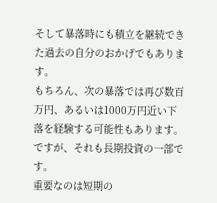そして暴落時にも積立を継続できた過去の自分のおかげでもあります。
もちろん、次の暴落では再び数百万円、あるいは1000万円近い下落を経験する可能性もあります。
ですが、それも長期投資の一部です。
重要なのは短期の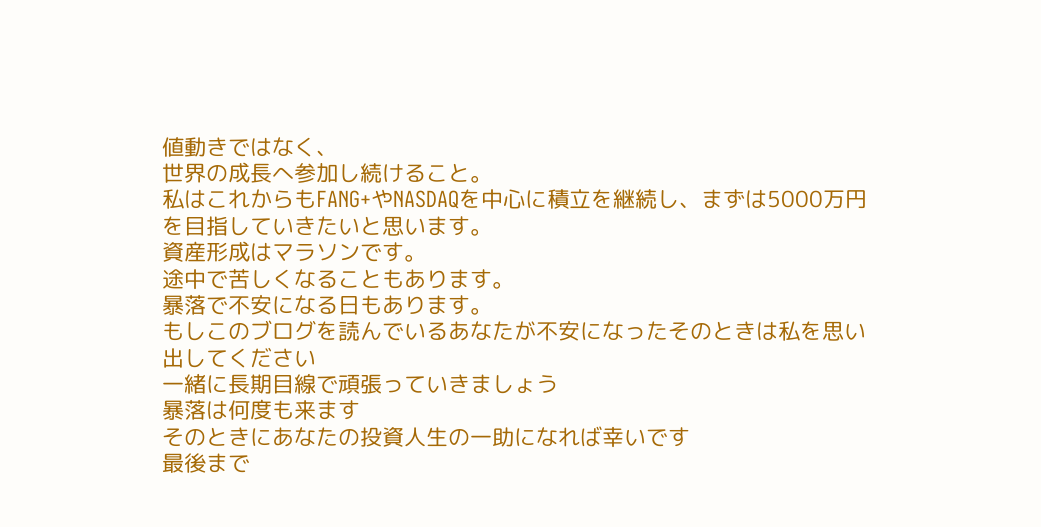値動きではなく、
世界の成長へ参加し続けること。
私はこれからもFANG+やNASDAQを中心に積立を継続し、まずは5000万円を目指していきたいと思います。
資産形成はマラソンです。
途中で苦しくなることもあります。
暴落で不安になる日もあります。
もしこのブログを読んでいるあなたが不安になったそのときは私を思い出してください
一緒に長期目線で頑張っていきましょう
暴落は何度も来ます
そのときにあなたの投資人生の一助になれば幸いです
最後まで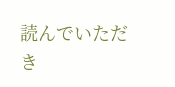読んでいただき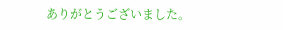ありがとうございました。